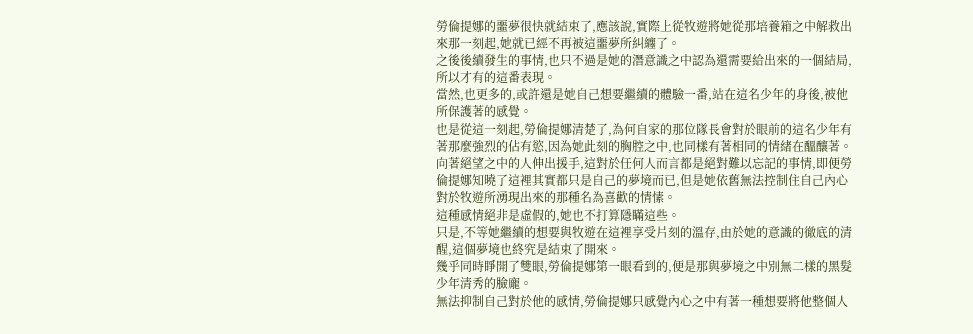勞倫提娜的噩夢很快就結束了,應該說,實際上從牧遊將她從那培養箱之中解救出來那一刻起,她就已經不再被這噩夢所糾纏了。
之後後續發生的事情,也只不過是她的潛意識之中認為還需要給出來的一個結局,所以才有的這番表現。
當然,也更多的,或許還是她自己想要繼續的體驗一番,站在這名少年的身後,被他所保護著的感覺。
也是從這一刻起,勞倫提娜清楚了,為何自家的那位隊長會對於眼前的這名少年有著那麼強烈的佔有慾,因為她此刻的胸腔之中,也同樣有著相同的情緒在醞釀著。
向著絕望之中的人伸出援手,這對於任何人而言都是絕對難以忘記的事情,即便勞倫提娜知曉了這裡其實都只是自己的夢境而已,但是她依舊無法控制住自己內心對於牧遊所湧現出來的那種名為喜歡的情愫。
這種感情絕非是虛假的,她也不打算隱瞞這些。
只是,不等她繼續的想要與牧遊在這裡享受片刻的溫存,由於她的意識的徹底的清醒,這個夢境也終究是結束了開來。
幾乎同時睜開了雙眼,勞倫提娜第一眼看到的,便是那與夢境之中別無二樣的黑髮少年清秀的臉龐。
無法抑制自己對於他的感情,勞倫提娜只感覺內心之中有著一種想要將他整個人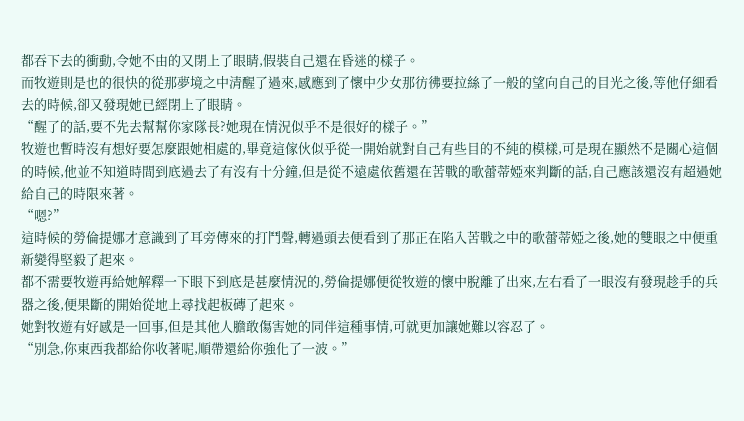都吞下去的衝動,令她不由的又閉上了眼睛,假裝自己還在昏迷的樣子。
而牧遊則是也的很快的從那夢境之中清醒了過來,感應到了懷中少女那彷彿要拉絲了一般的望向自己的目光之後,等他仔細看去的時候,卻又發現她已經閉上了眼睛。
“醒了的話,要不先去幫幫你家隊長?她現在情況似乎不是很好的樣子。”
牧遊也暫時沒有想好要怎麼跟她相處的,畢竟這傢伙似乎從一開始就對自己有些目的不純的模樣,可是現在顯然不是關心這個的時候,他並不知道時間到底過去了有沒有十分鐘,但是從不遠處依舊還在苦戰的歌蕾蒂婭來判斷的話,自己應該還沒有超過她給自己的時限來著。
“嗯?”
這時候的勞倫提娜才意識到了耳旁傳來的打鬥聲,轉過頭去便看到了那正在陷入苦戰之中的歌蕾蒂婭之後,她的雙眼之中便重新變得堅毅了起來。
都不需要牧遊再給她解釋一下眼下到底是甚麼情況的,勞倫提娜便從牧遊的懷中脫離了出來,左右看了一眼沒有發現趁手的兵器之後,便果斷的開始從地上尋找起板磚了起來。
她對牧遊有好感是一回事,但是其他人膽敢傷害她的同伴這種事情,可就更加讓她難以容忍了。
“別急,你東西我都給你收著呢,順帶還給你強化了一波。”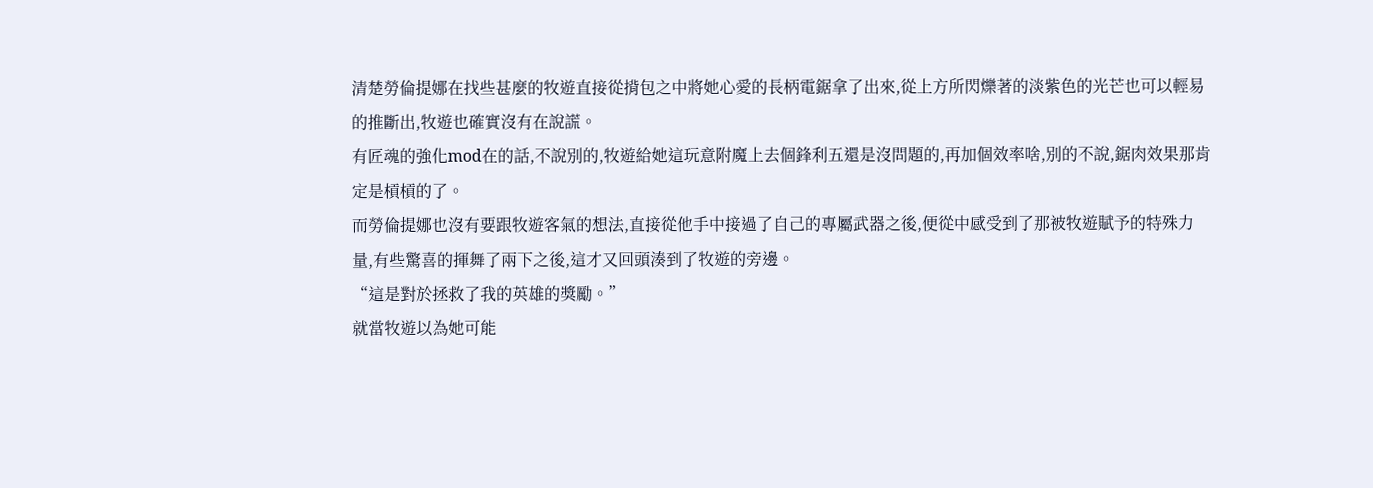清楚勞倫提娜在找些甚麼的牧遊直接從揹包之中將她心愛的長柄電鋸拿了出來,從上方所閃爍著的淡紫色的光芒也可以輕易的推斷出,牧遊也確實沒有在說謊。
有匠魂的強化mod在的話,不說別的,牧遊給她這玩意附魔上去個鋒利五還是沒問題的,再加個效率啥,別的不說,鋸肉效果那肯定是槓槓的了。
而勞倫提娜也沒有要跟牧遊客氣的想法,直接從他手中接過了自己的專屬武器之後,便從中感受到了那被牧遊賦予的特殊力量,有些驚喜的揮舞了兩下之後,這才又回頭湊到了牧遊的旁邊。
“這是對於拯救了我的英雄的獎勵。”
就當牧遊以為她可能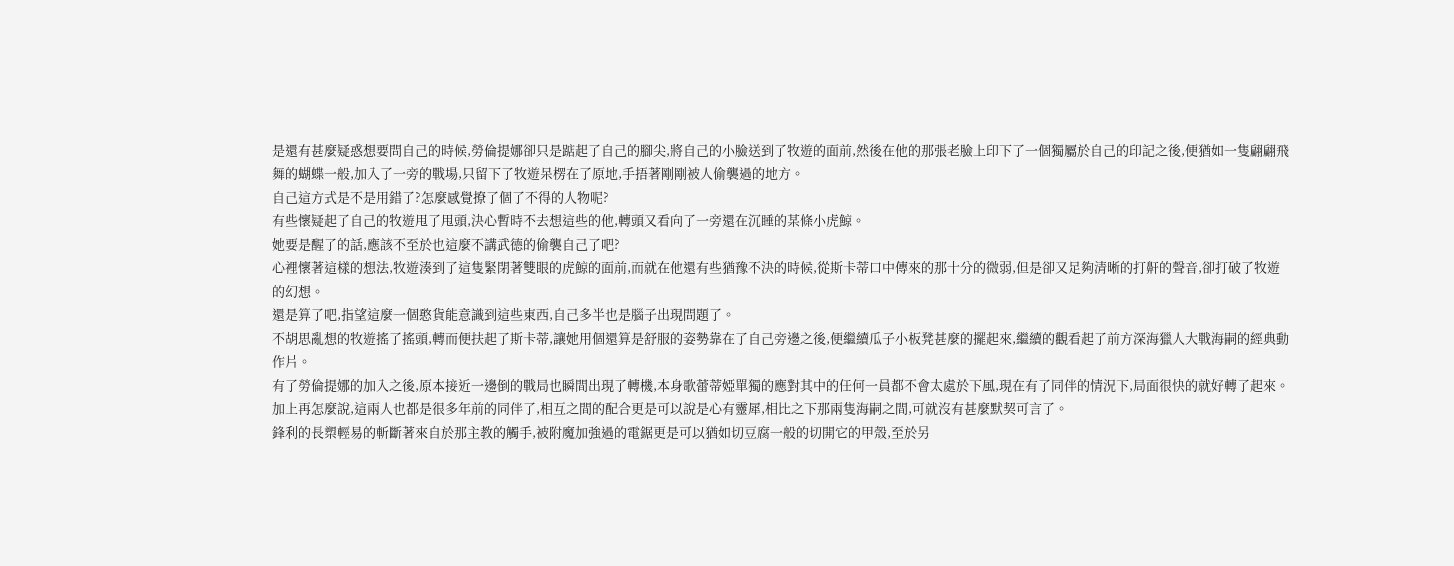是還有甚麼疑惑想要問自己的時候,勞倫提娜卻只是踮起了自己的腳尖,將自己的小臉送到了牧遊的面前,然後在他的那張老臉上印下了一個獨屬於自己的印記之後,便猶如一隻翩翩飛舞的蝴蝶一般,加入了一旁的戰場,只留下了牧遊呆楞在了原地,手捂著剛剛被人偷襲過的地方。
自己這方式是不是用錯了?怎麼感覺撩了個了不得的人物呢?
有些懷疑起了自己的牧遊甩了甩頭,決心暫時不去想這些的他,轉頭又看向了一旁還在沉睡的某條小虎鯨。
她要是醒了的話,應該不至於也這麼不講武德的偷襲自己了吧?
心裡懷著這樣的想法,牧遊湊到了這隻緊閉著雙眼的虎鯨的面前,而就在他還有些猶豫不決的時候,從斯卡蒂口中傳來的那十分的微弱,但是卻又足夠清晰的打鼾的聲音,卻打破了牧遊的幻想。
還是算了吧,指望這麼一個憨貨能意識到這些東西,自己多半也是腦子出現問題了。
不胡思亂想的牧遊搖了搖頭,轉而便扶起了斯卡蒂,讓她用個還算是舒服的姿勢靠在了自己旁邊之後,便繼續瓜子小板凳甚麼的擺起來,繼續的觀看起了前方深海獵人大戰海嗣的經典動作片。
有了勞倫提娜的加入之後,原本接近一邊倒的戰局也瞬間出現了轉機,本身歌蕾蒂婭單獨的應對其中的任何一員都不會太處於下風,現在有了同伴的情況下,局面很快的就好轉了起來。
加上再怎麼說,這兩人也都是很多年前的同伴了,相互之間的配合更是可以說是心有靈犀,相比之下那兩隻海嗣之間,可就沒有甚麼默契可言了。
鋒利的長槊輕易的斬斷著來自於那主教的觸手,被附魔加強過的電鋸更是可以猶如切豆腐一般的切開它的甲殼,至於另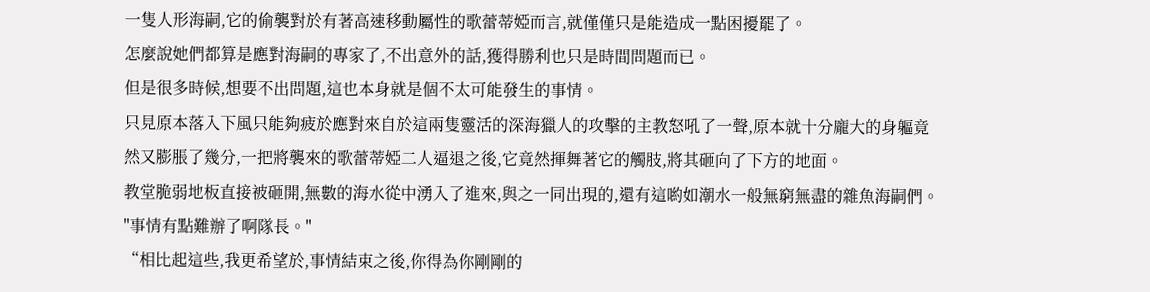一隻人形海嗣,它的偷襲對於有著高速移動屬性的歌蕾蒂婭而言,就僅僅只是能造成一點困擾罷了。
怎麼說她們都算是應對海嗣的專家了,不出意外的話,獲得勝利也只是時間問題而已。
但是很多時候,想要不出問題,這也本身就是個不太可能發生的事情。
只見原本落入下風只能夠疲於應對來自於這兩隻靈活的深海獵人的攻擊的主教怒吼了一聲,原本就十分龐大的身軀竟然又膨脹了幾分,一把將襲來的歌蕾蒂婭二人逼退之後,它竟然揮舞著它的觸肢,將其砸向了下方的地面。
教堂脆弱地板直接被砸開,無數的海水從中湧入了進來,與之一同出現的,還有這喲如潮水一般無窮無盡的雜魚海嗣們。
"事情有點難辦了啊隊長。"
“相比起這些,我更希望於,事情結束之後,你得為你剛剛的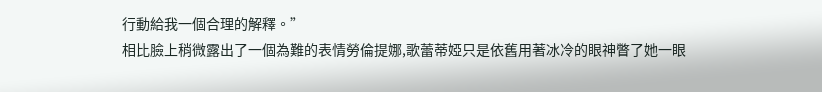行動給我一個合理的解釋。”
相比臉上稍微露出了一個為難的表情勞倫提娜,歌蕾蒂婭只是依舊用著冰冷的眼神瞥了她一眼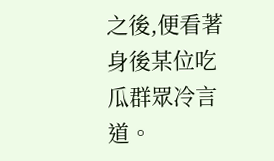之後,便看著身後某位吃瓜群眾冷言道。